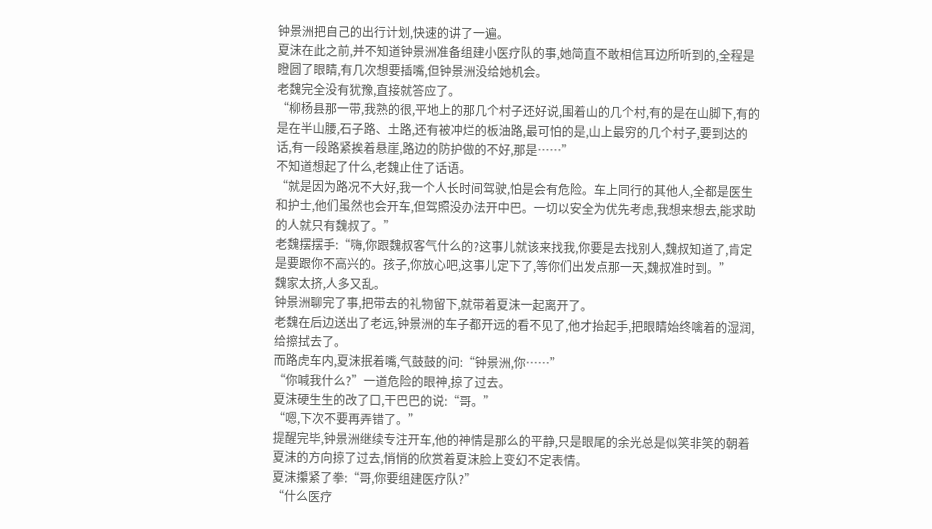钟景洲把自己的出行计划,快速的讲了一遍。
夏沫在此之前,并不知道钟景洲准备组建小医疗队的事,她简直不敢相信耳边所听到的,全程是瞪圆了眼睛,有几次想要插嘴,但钟景洲没给她机会。
老魏完全没有犹豫,直接就答应了。
“柳杨县那一带,我熟的很,平地上的那几个村子还好说,围着山的几个村,有的是在山脚下,有的是在半山腰,石子路、土路,还有被冲烂的板油路,最可怕的是,山上最穷的几个村子,要到达的话,有一段路紧挨着悬崖,路边的防护做的不好,那是……”
不知道想起了什么,老魏止住了话语。
“就是因为路况不大好,我一个人长时间驾驶,怕是会有危险。车上同行的其他人,全都是医生和护士,他们虽然也会开车,但驾照没办法开中巴。一切以安全为优先考虑,我想来想去,能求助的人就只有魏叔了。”
老魏摆摆手:“嗨,你跟魏叔客气什么的?这事儿就该来找我,你要是去找别人,魏叔知道了,肯定是要跟你不高兴的。孩子,你放心吧,这事儿定下了,等你们出发点那一天,魏叔准时到。”
魏家太挤,人多又乱。
钟景洲聊完了事,把带去的礼物留下,就带着夏沫一起离开了。
老魏在后边送出了老远,钟景洲的车子都开远的看不见了,他才抬起手,把眼睛始终噙着的湿润,给擦拭去了。
而路虎车内,夏沫抿着嘴,气鼓鼓的问:“钟景洲,你……”
“你喊我什么?”一道危险的眼神,掠了过去。
夏沫硬生生的改了口,干巴巴的说:“哥。”
“嗯,下次不要再弄错了。”
提醒完毕,钟景洲继续专注开车,他的神情是那么的平静,只是眼尾的余光总是似笑非笑的朝着夏沫的方向掠了过去,悄悄的欣赏着夏沫脸上变幻不定表情。
夏沫攥紧了拳:“哥,你要组建医疗队?”
“什么医疗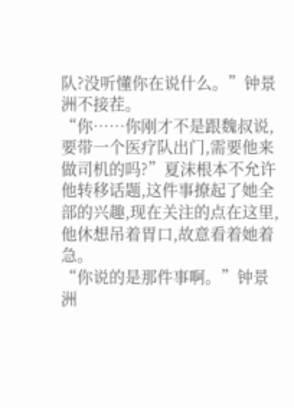队?没听懂你在说什么。”钟景洲不接茬。
“你……你刚才不是跟魏叔说,要带一个医疗队出门,需要他来做司机的吗?”夏沫根本不允许他转移话题,这件事撩起了她全部的兴趣,现在关注的点在这里,他休想吊着胃口,故意看着她着急。
“你说的是那件事啊。”钟景洲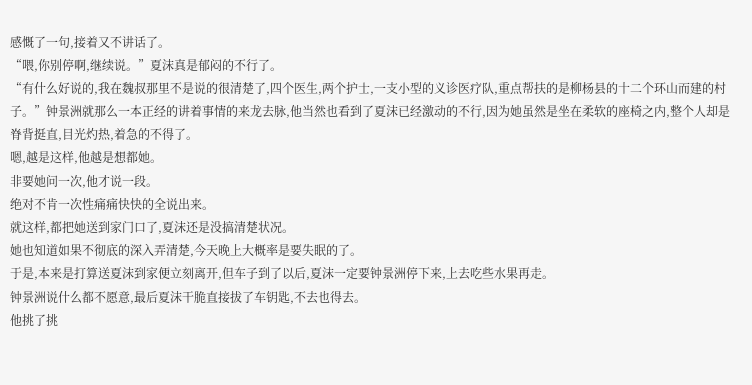感慨了一句,接着又不讲话了。
“喂,你别停啊,继续说。”夏沫真是郁闷的不行了。
“有什么好说的,我在魏叔那里不是说的很清楚了,四个医生,两个护士,一支小型的义诊医疗队,重点帮扶的是柳杨县的十二个环山而建的村子。”钟景洲就那么一本正经的讲着事情的来龙去脉,他当然也看到了夏沫已经激动的不行,因为她虽然是坐在柔软的座椅之内,整个人却是脊背挺直,目光灼热,着急的不得了。
嗯,越是这样,他越是想都她。
非要她问一次,他才说一段。
绝对不肯一次性痛痛快快的全说出来。
就这样,都把她送到家门口了,夏沫还是没搞清楚状况。
她也知道如果不彻底的深入弄清楚,今天晚上大概率是要失眠的了。
于是,本来是打算送夏沫到家便立刻离开,但车子到了以后,夏沫一定要钟景洲停下来,上去吃些水果再走。
钟景洲说什么都不愿意,最后夏沫干脆直接拔了车钥匙,不去也得去。
他挑了挑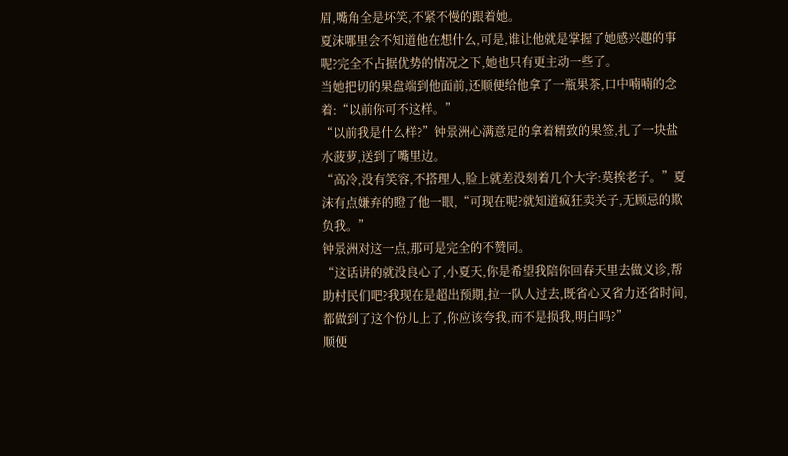眉,嘴角全是坏笑,不紧不慢的跟着她。
夏沫哪里会不知道他在想什么,可是,谁让他就是掌握了她感兴趣的事呢?完全不占据优势的情况之下,她也只有更主动一些了。
当她把切的果盘端到他面前,还顺便给他拿了一瓶果茶,口中喃喃的念着:“以前你可不这样。”
“以前我是什么样?”钟景洲心满意足的拿着精致的果签,扎了一块盐水菠萝,送到了嘴里边。
“高冷,没有笑容,不搭理人,脸上就差没刻着几个大字:莫挨老子。”夏沫有点嫌弃的瞪了他一眼,“可现在呢?就知道疯狂卖关子,无顾忌的欺负我。”
钟景洲对这一点,那可是完全的不赞同。
“这话讲的就没良心了,小夏天,你是希望我陪你回春天里去做义诊,帮助村民们吧?我现在是超出预期,拉一队人过去,既省心又省力还省时间,都做到了这个份儿上了,你应该夸我,而不是损我,明白吗?”
顺便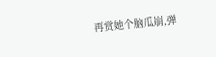再赏她个脑瓜崩,弹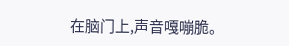在脑门上,声音嘎嘣脆。